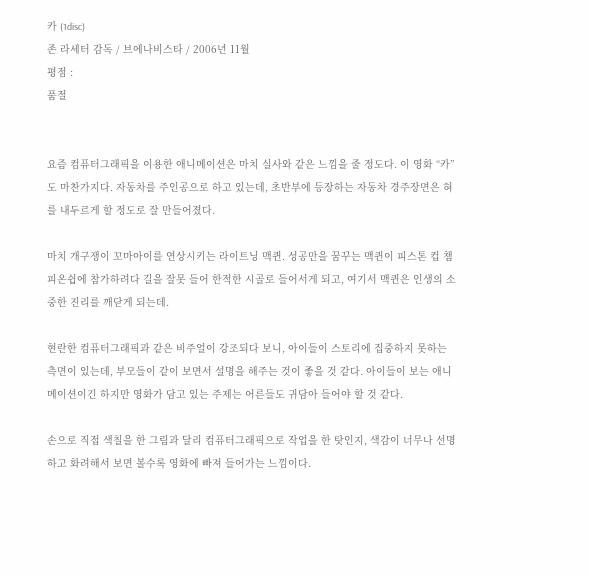카 (1disc)
존 라세터 감독 / 브에나비스타 / 2006년 11월
평점 :
품절


요즘 컴퓨터그래픽을 이용한 애니메이션은 마치 실사와 같은 느낌을 줄 정도다. 이 영화 “카”도 마찬가지다. 자동차를 주인공으로 하고 있는데, 초반부에 등장하는 자동차 경주장면은 혀를 내두르게 할 정도로 잘 만들어졌다.

마치 개구쟁이 꼬마아이를 연상시키는 라이트닝 맥퀸. 성공만을 꿈꾸는 맥퀸이 피스톤 컵 챔피온쉽에 참가하려다 길을 잘못 들어 한적한 시골로 들어서게 되고, 여기서 맥퀸은 인생의 소중한 진리를 깨닫게 되는데.

현란한 컴퓨터그래픽과 같은 비주얼이 강조되다 보니, 아이들이 스토리에 집중하지 못하는 측면이 있는데, 부모들이 같이 보면서 설명을 해주는 것이 좋을 것 같다. 아이들이 보는 애니메이션이긴 하지만 영화가 담고 있는 주제는 어른들도 귀담아 들어야 할 것 같다.

손으로 직접 색칠을 한 그림과 달리 컴퓨터그래픽으로 작업을 한 탓인지, 색감이 너무나 선명하고 화려해서 보면 볼수록 영화에 빠져 들어가는 느낌이다.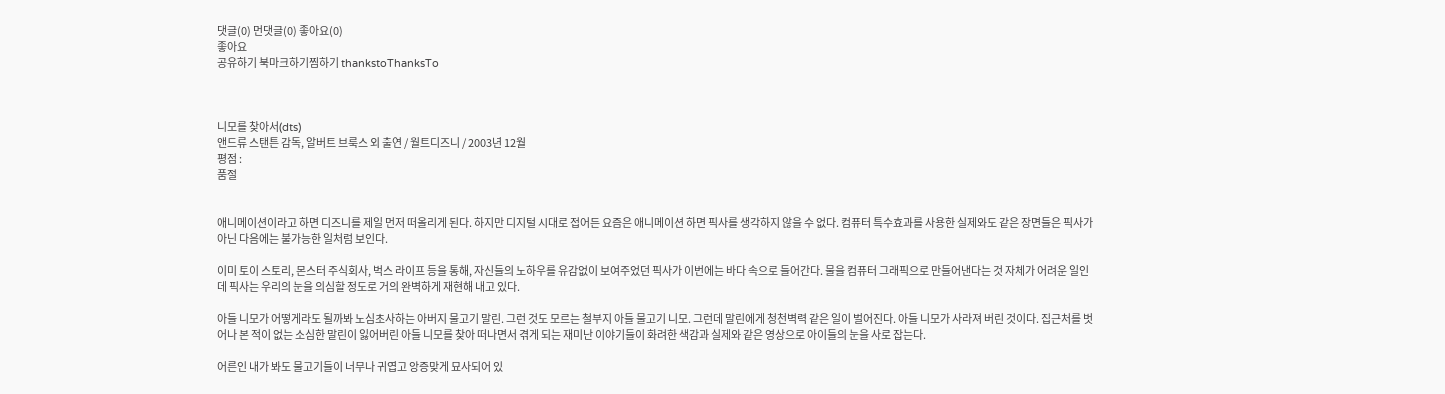댓글(0) 먼댓글(0) 좋아요(0)
좋아요
공유하기 북마크하기찜하기 thankstoThanksTo



니모를 찾아서(dts)
앤드류 스탠튼 감독, 알버트 브룩스 외 출연 / 월트디즈니 / 2003년 12월
평점 :
품절


애니메이션이라고 하면 디즈니를 제일 먼저 떠올리게 된다. 하지만 디지털 시대로 접어든 요즘은 애니메이션 하면 픽사를 생각하지 않을 수 없다. 컴퓨터 특수효과를 사용한 실제와도 같은 장면들은 픽사가 아닌 다음에는 불가능한 일처럼 보인다.

이미 토이 스토리, 몬스터 주식회사, 벅스 라이프 등을 통해, 자신들의 노하우를 유감없이 보여주었던 픽사가 이번에는 바다 속으로 들어간다. 물을 컴퓨터 그래픽으로 만들어낸다는 것 자체가 어려운 일인데 픽사는 우리의 눈을 의심할 정도로 거의 완벽하게 재현해 내고 있다.

아들 니모가 어떻게라도 될까봐 노심초사하는 아버지 물고기 말린. 그런 것도 모르는 철부지 아들 물고기 니모. 그런데 말린에게 청천벽력 같은 일이 벌어진다. 아들 니모가 사라져 버린 것이다. 집근처를 벗어나 본 적이 없는 소심한 말린이 잃어버린 아들 니모를 찾아 떠나면서 겪게 되는 재미난 이야기들이 화려한 색감과 실제와 같은 영상으로 아이들의 눈을 사로 잡는다.

어른인 내가 봐도 물고기들이 너무나 귀엽고 앙증맞게 묘사되어 있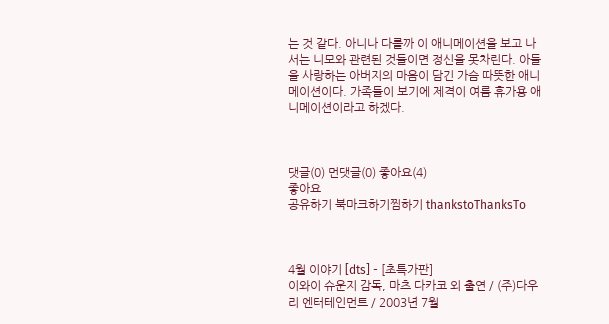는 것 같다. 아니나 다를까 이 애니메이션을 보고 나서는 니모와 관련된 것들이면 정신을 못차린다. 아들을 사랑하는 아버지의 마음이 담긴 가슴 따뜻한 애니메이션이다. 가족들이 보기에 제격이 여름 휴가용 애니메이션이라고 하겠다.



댓글(0) 먼댓글(0) 좋아요(4)
좋아요
공유하기 북마크하기찜하기 thankstoThanksTo



4월 이야기 [dts] - [초특가판]
이와이 슈운지 감독, 마츠 다카코 외 출연 / (주)다우리 엔터테인먼트 / 2003년 7월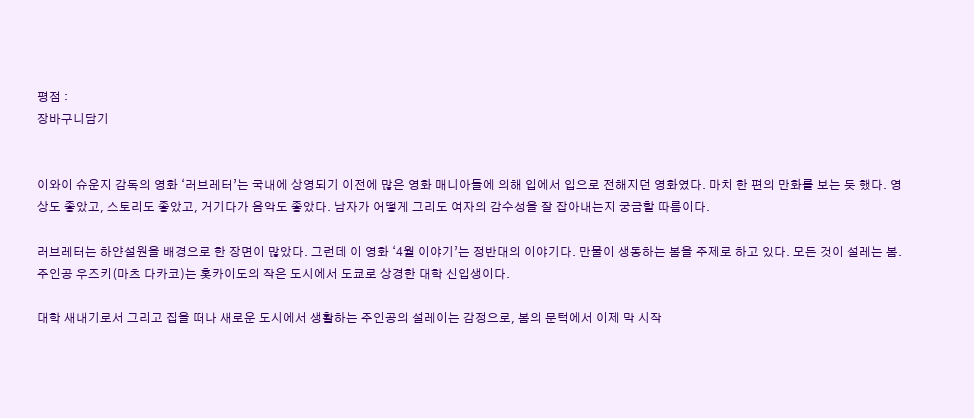평점 :
장바구니담기


이와이 슈운지 감독의 영화 ‘러브레터’는 국내에 상영되기 이전에 많은 영화 매니아들에 의해 입에서 입으로 전해지던 영화였다. 마치 한 편의 만화를 보는 듯 했다. 영상도 좋았고, 스토리도 좋았고, 거기다가 음악도 좋았다. 남자가 어떻게 그리도 여자의 감수성을 잘 잡아내는지 궁금할 따름이다.

러브레터는 하얀설원을 배경으로 한 장면이 많았다. 그런데 이 영화 ‘4월 이야기’는 정반대의 이야기다. 만물이 생동하는 봄을 주제로 하고 있다. 모든 것이 설레는 봄. 주인공 우즈키(마츠 다카코)는 홋카이도의 작은 도시에서 도쿄로 상경한 대학 신입생이다.

대학 새내기로서 그리고 집을 떠나 새로운 도시에서 생활하는 주인공의 설레이는 감정으로, 봄의 문턱에서 이제 막 시작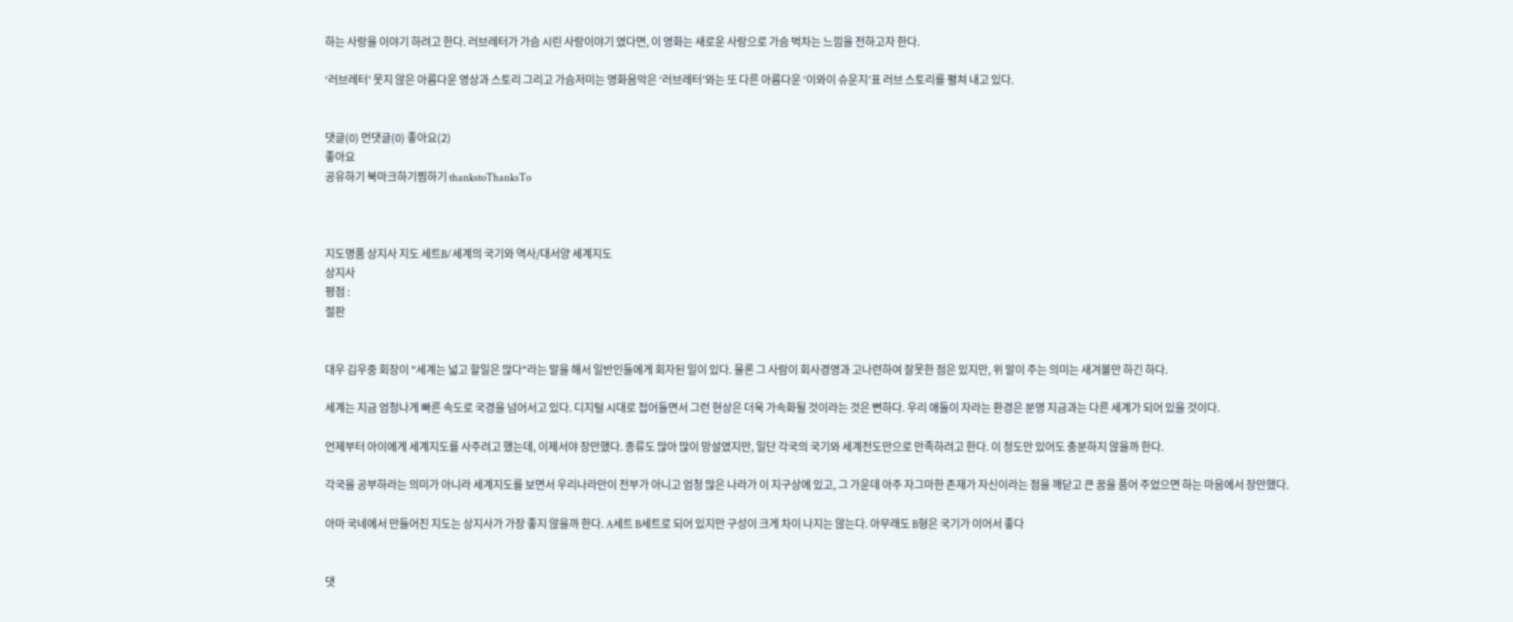하는 사랑을 이야기 하려고 한다. 러브레터가 가슴 시린 사랑이야기 였다면, 이 영화는 새로운 사랑으로 가슴 벅차는 느낌을 전하고자 한다.

‘러브레터’ 못지 않은 아름다운 영상과 스토리 그리고 가슴저미는 영화음악은 ‘러브레터’와는 또 다른 아름다운 ‘이와이 슈운지’표 러브 스토리를 펼쳐 내고 있다.


댓글(0) 먼댓글(0) 좋아요(2)
좋아요
공유하기 북마크하기찜하기 thankstoThanksTo



지도명품 상지사 지도 세트B/세계의 국기와 역사/대서양 세계지도
상지사
평점 :
절판


대우 김우중 회장이 "세계는 넓고 할일은 많다"라는 말을 해서 일반인들에게 회자된 일이 있다. 물론 그 사람이 회사경영과 고나련하여 잘못한 점은 있지만, 위 말이 주는 의미는 새겨볼만 하긴 하다.

세계는 지금 엄청나게 빠른 속도로 국경을 넘어서고 있다. 디지털 시대로 접어들면서 그런 현상은 더욱 가속화될 것이라는 것은 뻔하다. 우리 애들이 자라는 환경은 분명 지금과는 다른 세계가 되어 있을 것이다.

언제부터 아이에게 세계지도를 사주려고 했는데, 이제서야 장만했다. 종류도 많아 많이 망설였지만, 일단 각국의 국기와 세계전도만으로 만족하려고 한다. 이 정도만 있어도 충분하지 않을까 한다.

각국을 공부하라는 의미가 아니라 세계지도를 보면서 우리나라만이 전부가 아니고 엄청 많은 나라가 이 지구상에 있고, 그 가운데 아주 자그마한 존재가 자신이라는 점을 깨닫고 큰 꿈을 품어 주었으면 하는 마음에서 장만했다.

아마 국네에서 만들어진 지도는 상지사가 가장 좋지 않을까 한다. A세트 B세트로 되어 있지만 구성이 크게 차이 나지는 않는다. 아무래도 B형은 국기가 이어서 좋다


댓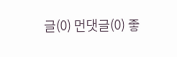글(0) 먼댓글(0) 좋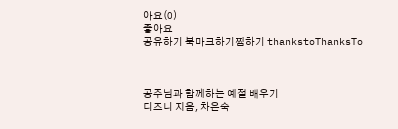아요(0)
좋아요
공유하기 북마크하기찜하기 thankstoThanksTo



공주님과 함께하는 예절 배우기
디즈니 지음, 차은숙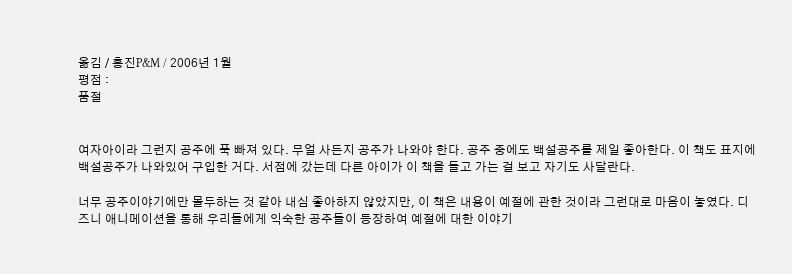옮김 / 홍진P&M / 2006년 1월
평점 :
품절


여자아이라 그런지 공주에 푹 빠져 있다. 무얼 사든지 공주가 나와야 한다. 공주 중에도 백설공주를 제일 좋아한다. 이 책도 표지에 백설공주가 나와있어 구입한 거다. 서점에 갔는데 다른 아이가 이 책을 들고 가는 걸 보고 자기도 사달란다.

너무 공주이야기에만 몰두하는 것 같아 내심 좋아하지 않았지만, 이 책은 내용이 예절에 관한 것이라 그런대로 마음이 놓였다. 디즈니 애니메이션을 통해 우리들에게 익숙한 공주들이 등장하여 예절에 대한 이야기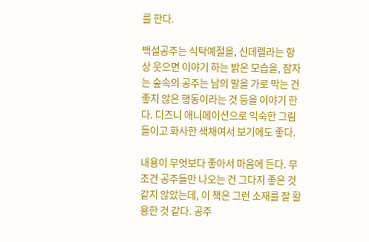를 한다.

백설공주는 식탁예절을, 신데렐라는 항상 웃으면 이야기 하는 밝은 모습을, 잠자는 숲속의 공주는 남의 말을 가로 막는 건 좋지 않은 행동이라는 것 등을 이야기 한다. 디즈니 애니메이션으로 익숙한 그림들이고 화사한 색채여서 보기에도 좋다.

내용이 무엇보다 좋아서 마음에 든다. 무조건 공주들만 나오는 건 그다지 좋은 것 같지 않았는데, 이 책은 그런 소재를 잘 활용한 것 같다. 공주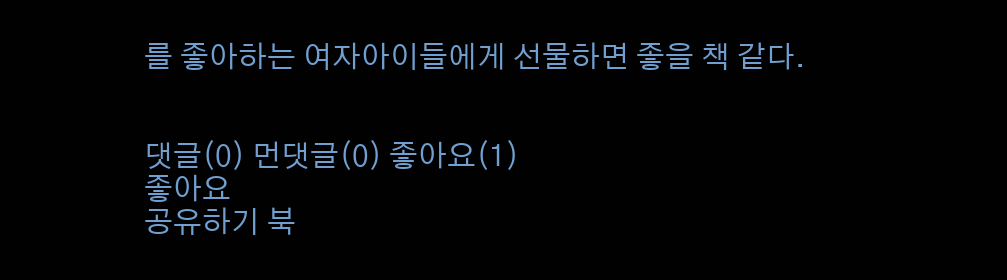를 좋아하는 여자아이들에게 선물하면 좋을 책 같다.


댓글(0) 먼댓글(0) 좋아요(1)
좋아요
공유하기 북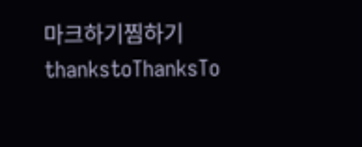마크하기찜하기 thankstoThanksTo